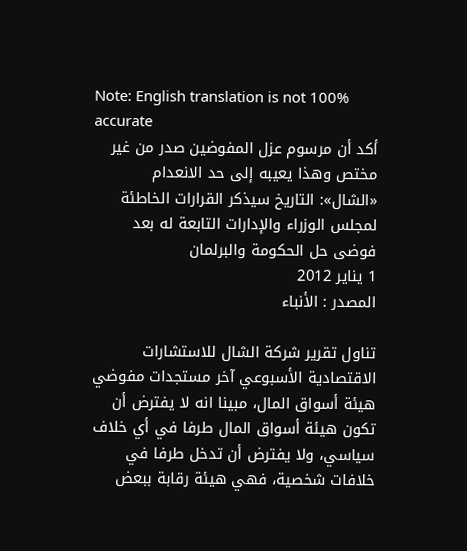Note: English translation is not 100% accurate
أكد أن مرسوم عزل المفوضين صدر من غير مختص وهذا يعيبه إلى حد الانعدام
«الشال»: التاريخ سيذكر القرارات الخاطئة لمجلس الوزراء والإدارات التابعة له بعد فوضى حل الحكومة والبرلمان
1 يناير 2012
المصدر : الأنباء

تناول تقرير شركة الشال للاستشارات الاقتصادية الأسبوعي آخر مستجدات مفوضي هيئة أسواق المال، مبينا انه لا يفترض أن تكون هيئة أسواق المال طرفا في أي خلاف سياسي، ولا يفترض أن تدخل طرفا في خلافات شخصية، فهي هيئة رقابة ببعض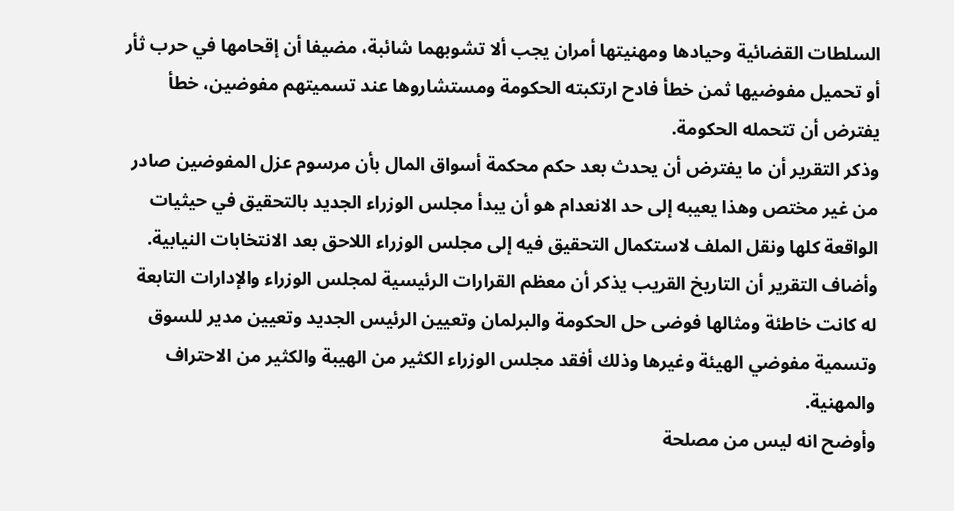السلطات القضائية وحيادها ومهنيتها أمران يجب ألا تشوبهما شائبة، مضيفا أن إقحامها في حرب ثأر أو تحميل مفوضيها ثمن خطأ فادح ارتكبته الحكومة ومستشاروها عند تسميتهم مفوضين، خطأ يفترض أن تتحمله الحكومة.
وذكر التقرير أن ما يفترض أن يحدث بعد حكم محكمة أسواق المال بأن مرسوم عزل المفوضين صادر من غير مختص وهذا يعيبه إلى حد الانعدام هو أن يبدأ مجلس الوزراء الجديد بالتحقيق في حيثيات الواقعة كلها ونقل الملف لاستكمال التحقيق فيه إلى مجلس الوزراء اللاحق بعد الانتخابات النيابية.
وأضاف التقرير أن التاريخ القريب يذكر أن معظم القرارات الرئيسية لمجلس الوزراء والإدارات التابعة له كانت خاطئة ومثالها فوضى حل الحكومة والبرلمان وتعيين الرئيس الجديد وتعيين مدير للسوق وتسمية مفوضي الهيئة وغيرها وذلك أفقد مجلس الوزراء الكثير من الهيبة والكثير من الاحتراف والمهنية.
وأوضح انه ليس من مصلحة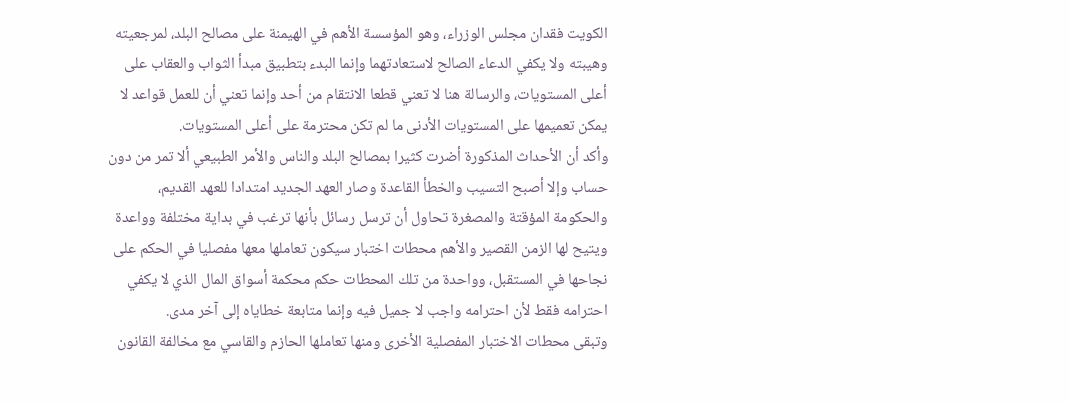الكويت فقدان مجلس الوزراء، وهو المؤسسة الأهم في الهيمنة على مصالح البلد، لمرجعيته وهيبته ولا يكفي الدعاء الصالح لاستعادتهما وإنما البدء بتطبيق مبدأ الثواب والعقاب على أعلى المستويات، والرسالة هنا لا تعني قطعا الانتقام من أحد وإنما تعني أن للعمل قواعد لا يمكن تعميمها على المستويات الأدنى ما لم تكن محترمة على أعلى المستويات.
وأكد أن الأحداث المذكورة أضرت كثيرا بمصالح البلد والناس والأمر الطبيعي ألا تمر من دون حساب وإلا أصبح التسيب والخطأ القاعدة وصار العهد الجديد امتدادا للعهد القديم، والحكومة المؤقتة والمصغرة تحاول أن ترسل رسائل بأنها ترغب في بداية مختلفة وواعدة ويتيح لها الزمن القصير والأهم محطات اختبار سيكون تعاملها معها مفصليا في الحكم على نجاحها في المستقبل، وواحدة من تلك المحطات حكم محكمة أسواق المال الذي لا يكفي احترامه فقط لأن احترامه واجب لا جميل فيه وإنما متابعة خطاياه إلى آخر مدى.
وتبقى محطات الاختبار المفصلية الأخرى ومنها تعاملها الحازم والقاسي مع مخالفة القانون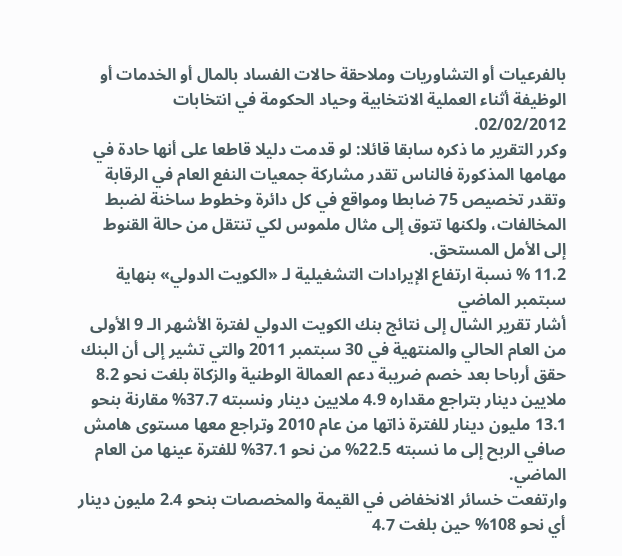بالفرعيات أو التشاوريات وملاحقة حالات الفساد بالمال أو الخدمات أو الوظيفة أثناء العملية الانتخابية وحياد الحكومة في انتخابات 02/02/2012.
وكرر التقرير ما ذكره سابقا قائلا: لو قدمت دليلا قاطعا على أنها حادة في مهامها المذكورة فالناس تقدر مشاركة جمعيات النفع العام في الرقابة وتقدر تخصيص 75 ضابطا ومواقع في كل دائرة وخطوط ساخنة لضبط المخالفات، ولكنها تتوق إلى مثال ملموس لكي تنتقل من حالة القنوط إلى الأمل المستحق.
11.2 % نسبة ارتفاع الإيرادات التشغيلية لـ «الكويت الدولي» بنهاية سبتمبر الماضي
أشار تقرير الشال إلى نتائج بنك الكويت الدولي لفترة الأشهر الـ 9 الأولى من العام الحالي والمنتهية في 30 سبتمبر 2011 والتي تشير إلى أن البنك حقق أرباحا بعد خصم ضريبة دعم العمالة الوطنية والزكاة بلغت نحو 8.2 ملايين دينار بتراجع مقداره 4.9 ملايين دينار ونسبته 37.7% مقارنة بنحو 13.1 مليون دينار للفترة ذاتها من عام 2010 وتراجع معها مستوى هامش صافي الربح إلى ما نسبته 22.5% من نحو 37.1% للفترة عينها من العام الماضي.
وارتفعت خسائر الانخفاض في القيمة والمخصصات بنحو 2.4 مليون دينار أي نحو 108% حين بلغت 4.7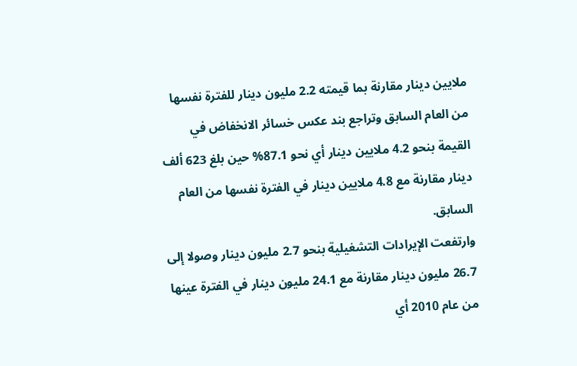ملايين دينار مقارنة بما قيمته 2.2 مليون دينار للفترة نفسها من العام السابق وتراجع بند عكس خسائر الانخفاض في القيمة بنحو 4.2 ملايين دينار أي نحو 87.1% حين بلغ 623 ألف دينار مقارنة مع 4.8 ملايين دينار في الفترة نفسها من العام السابق.
وارتفعت الإيرادات التشغيلية بنحو 2.7 مليون دينار وصولا إلى 26.7 مليون دينار مقارنة مع 24.1 مليون دينار في الفترة عينها من عام 2010 أي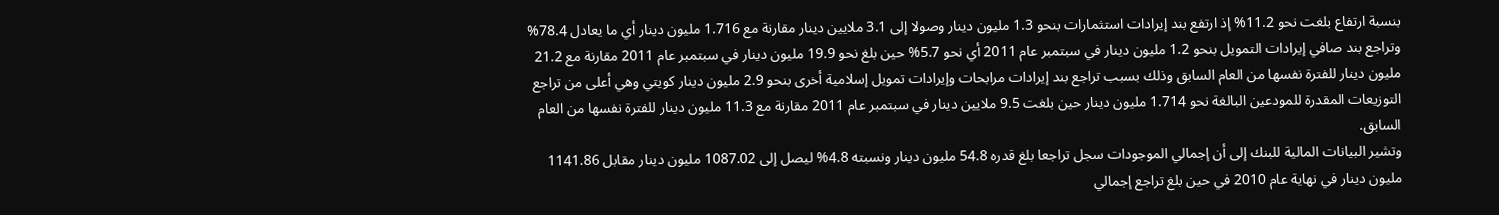بنسبة ارتفاع بلغت نحو 11.2% إذ ارتفع بند إيرادات استثمارات بنحو 1.3 مليون دينار وصولا إلى 3.1 ملايين دينار مقارنة مع 1.716 مليون دينار أي ما يعادل 78.4% وتراجع بند صافي إيرادات التمويل بنحو 1.2 مليون دينار في سبتمبر عام 2011 أي نحو 5.7% حين بلغ نحو 19.9 مليون دينار في سبتمبر عام 2011 مقارنة مع 21.2 مليون دينار للفترة نفسها من العام السابق وذلك بسبب تراجع بند إيرادات مرابحات وإيرادات تمويل إسلامية أخرى بنحو 2.9 مليون دينار كويتي وهي أعلى من تراجع التوزيعات المقدرة للمودعين البالغة نحو 1.714 مليون دينار حين بلغت 9.5 ملايين دينار في سبتمبر عام 2011 مقارنة مع 11.3 مليون دينار للفترة نفسها من العام السابق.
وتشير البيانات المالية للبنك إلى أن إجمالي الموجودات سجل تراجعا بلغ قدره 54.8 مليون دينار ونسبته 4.8% ليصل إلى 1087.02 مليون دينار مقابل 1141.86 مليون دينار في نهاية عام 2010 في حين بلغ تراجع إجمالي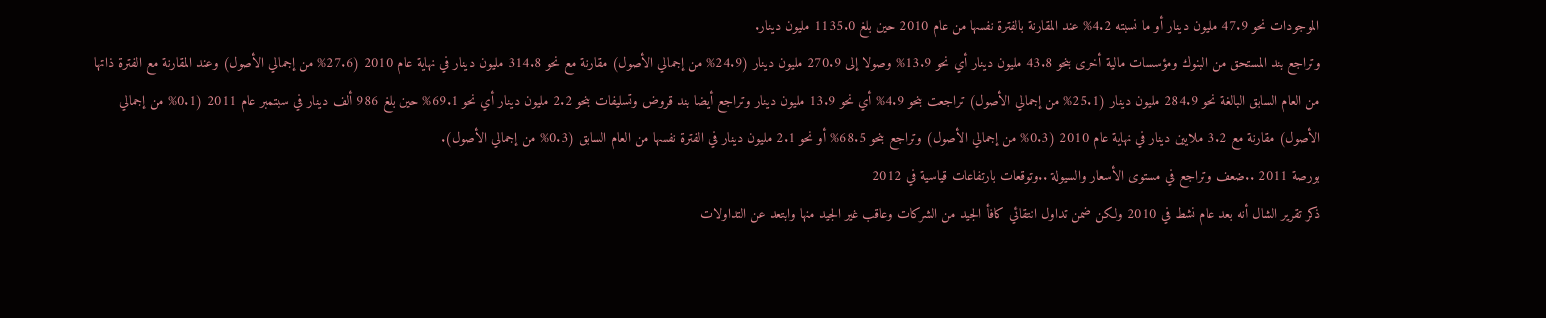الموجودات نحو 47.9 مليون دينار أو ما نسبته 4.2% عند المقارنة بالفترة نفسها من عام 2010 حين بلغ 1135.0 مليون دينار.
وتراجع بند المستحق من البنوك ومؤسسات مالية أخرى بنحو 43.8 مليون دينار أي نحو 13.9% وصولا إلى 270.9 مليون دينار (24.9% من إجمالي الأصول) مقارنة مع نحو 314.8 مليون دينار في نهاية عام 2010 (27.6% من إجمالي الأصول) وعند المقارنة مع الفترة ذاتها من العام السابق البالغة نحو 284.9 مليون دينار (25.1% من إجمالي الأصول) تراجعت بنحو 4.9% أي نحو 13.9 مليون دينار وتراجع أيضا بند قروض وتسليفات بنحو 2.2 مليون دينار أي نحو 69.1% حين بلغ 986 ألف دينار في سبتمبر عام 2011 (0.1% من إجمالي الأصول) مقارنة مع 3.2 ملايين دينار في نهاية عام 2010 (0.3% من إجمالي الأصول) وتراجع بنحو 68.5% أو نحو 2.1 مليون دينار في الفترة نفسها من العام السابق (0.3% من إجمالي الأصول).
بورصة 2011 ..ضعف وتراجع في مستوى الأسعار والسيولة ..وتوقعات بارتفاعات قياسية في 2012
ذكر تقرير الشال أنه بعد عام نشط في 2010 ولكن ضمن تداول انتقائي كافأ الجيد من الشركات وعاقب غير الجيد منها وابتعد عن التداولات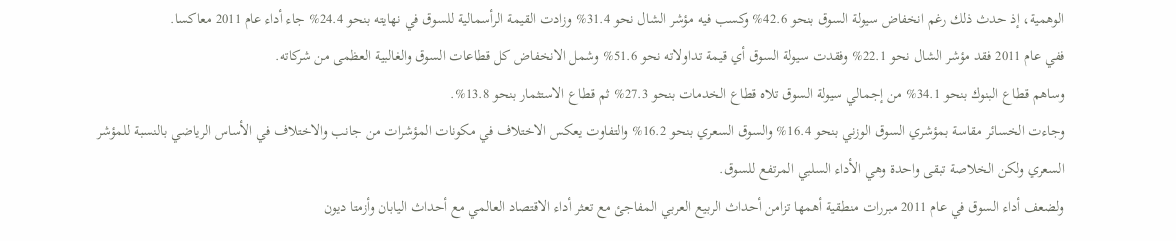الوهمية، إذ حدث ذلك رغم انخفاض سيولة السوق بنحو 42.6% وكسب فيه مؤشر الشال نحو 31.4% وزادت القيمة الرأسمالية للسوق في نهايته بنحو 24.4% جاء أداء عام 2011 معاكسا.
ففي عام 2011 فقد مؤشر الشال نحو 22.1% وفقدت سيولة السوق أي قيمة تداولاته نحو 51.6% وشمل الانخفاض كل قطاعات السوق والغالبية العظمى من شركاته.
وساهم قطاع البنوك بنحو 34.1% من إجمالي سيولة السوق تلاه قطاع الخدمات بنحو 27.3% ثم قطاع الاستثمار بنحو 13.8%.
وجاءت الخسائر مقاسة بمؤشري السوق الوزني بنحو 16.4% والسوق السعري بنحو 16.2% والتفاوت يعكس الاختلاف في مكونات المؤشرات من جانب والاختلاف في الأساس الرياضي بالنسبة للمؤشر السعري ولكن الخلاصة تبقى واحدة وهي الأداء السلبي المرتفع للسوق.
ولضعف أداء السوق في عام 2011 مبررات منطقية أهمها تزامن أحداث الربيع العربي المفاجئ مع تعثر أداء الاقتصاد العالمي مع أحداث اليابان وأزمتا ديون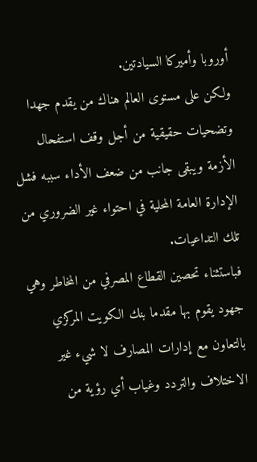أوروبا وأميركا السيادتين.
ولكن على مستوى العالم هناك من يقدم جهدا وتضحيات حقيقية من أجل وقف استفحال الأزمة ويبقى جانب من ضعف الأداء سببه فشل الإدارة العامة المحلية في احتواء غير الضروري من تلك التداعيات.
فباستثناء تحصين القطاع المصرفي من المخاطر وهي جهود يقوم بها مقدما بنك الكويت المركزي بالتعاون مع إدارات المصارف لا شيء غير الاختلاف والتردد وغياب أي رؤية من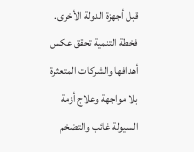قبل أجهزة الدولة الأخرى.
فخطة التنمية تحقق عكس أهدافها والشركات المتعثرة بلا مواجهة وعلاج أزمة السيولة غائب والتضخم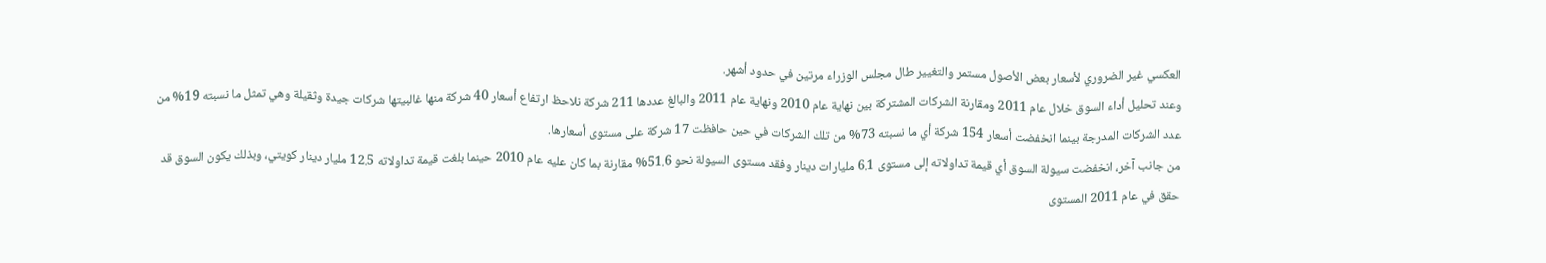العكسي غير الضروري لأسعار بعض الأصول مستمر والتغيير طال مجلس الوزراء مرتين في حدود أشهر.
وعند تحليل أداء السوق خلال عام 2011 ومقارنة الشركات المشتركة بين نهاية عام 2010 ونهاية عام 2011 والبالغ عددها 211 شركة نلاحظ ارتفاع أسعار 40 شركة منها غالبيتها شركات جيدة وثقيلة وهي تمثل ما نسبته 19% من عدد الشركات المدرجة بينما انخفضت أسعار 154 شركة أي ما نسبته 73% من تلك الشركات في حين حافظت 17 شركة على مستوى أسعارها.
من جانب آخر، انخفضت سيولة السوق أي قيمة تداولاته إلى مستوى 6.1 مليارات دينار وفقد مستوى السيولة نحو 51.6% مقارنة بما كان عليه عام 2010 حينما بلغت قيمة تداولاته 12.5 مليار دينار كويتي، وبذلك يكون السوق قد حقق في عام 2011 المستوى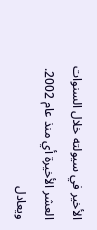الأخير في سيولته خلال السنوات العشر الأخيرة أي منذ عام 2002. ويعادل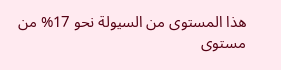هذا المستوى من السيولة نحو 17% من مستوى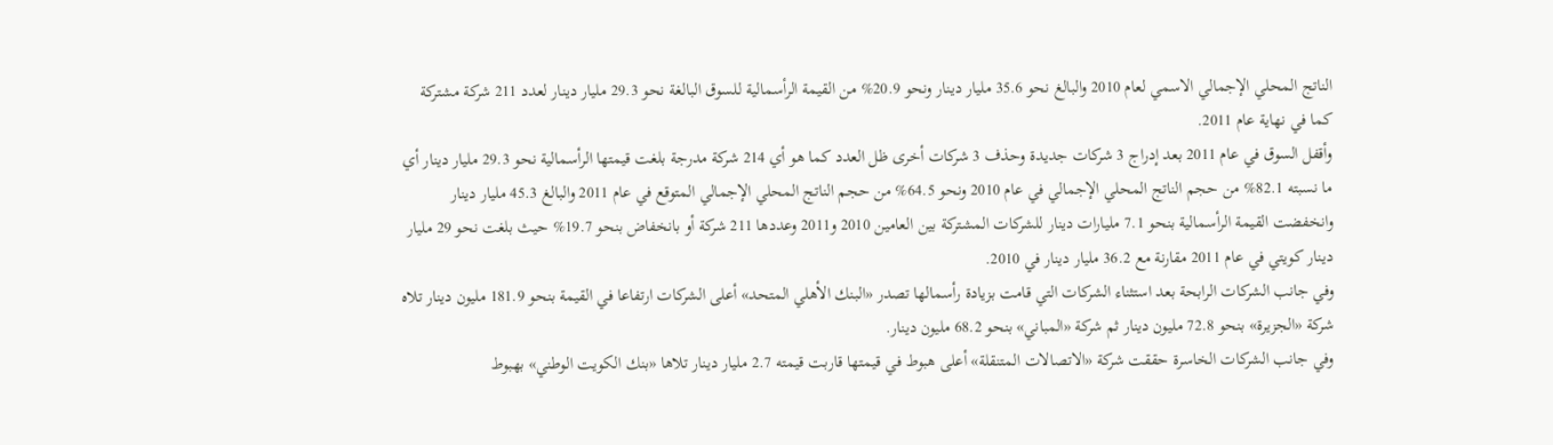الناتج المحلي الإجمالي الاسمي لعام 2010 والبالغ نحو 35.6 مليار دينار ونحو 20.9% من القيمة الرأسمالية للسوق البالغة نحو 29.3 مليار دينار لعدد 211 شركة مشتركة كما في نهاية عام 2011.
وأقفل السوق في عام 2011 بعد إدراج 3 شركات جديدة وحذف 3 شركات أخرى ظل العدد كما هو أي 214 شركة مدرجة بلغت قيمتها الرأسمالية نحو 29.3 مليار دينار أي ما نسبته 82.1% من حجم الناتج المحلي الإجمالي في عام 2010 ونحو 64.5% من حجم الناتج المحلي الإجمالي المتوقع في عام 2011 والبالغ 45.3 مليار دينار وانخفضت القيمة الرأسمالية بنحو 7.1 مليارات دينار للشركات المشتركة بين العامين 2010 و2011 وعددها 211 شركة أو بانخفاض بنحو 19.7% حيث بلغت نحو 29 مليار دينار كويتي في عام 2011 مقارنة مع 36.2 مليار دينار في 2010.
وفي جانب الشركات الرابحة بعد استثناء الشركات التي قامت بزيادة رأسمالها تصدر «البنك الأهلي المتحد» أعلى الشركات ارتفاعا في القيمة بنحو 181.9 مليون دينار تلاه شركة «الجزيرة» بنحو 72.8 مليون دينار ثم شركة «المباني» بنحو 68.2 مليون دينار.
وفي جانب الشركات الخاسرة حققت شركة «الاتصالات المتنقلة» أعلى هبوط في قيمتها قاربت قيمته 2.7 مليار دينار تلاها «بنك الكويت الوطني» بهبوط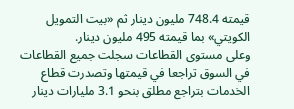قيمته 748.4 مليون دينار ثم «بيت التمويل الكويتي» بما قيمته 495 مليون دينار.
وعلى مستوى القطاعات سجلت جميع القطاعات في السوق تراجعا في قيمتها وتصدرت قطاع الخدمات بتراجع مطلق بنحو 3.1 مليارات دينار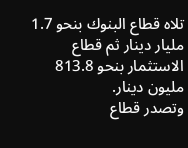تلاه قطاع البنوك بنحو 1.7 مليار دينار ثم قطاع الاستثمار بنحو 813.8 مليون دينار.
وتصدر قطاع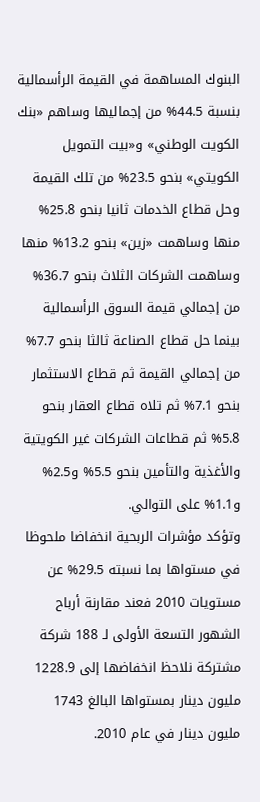البنوك المساهمة في القيمة الرأسمالية بنسبة 44.5% من إجماليها وساهم «بنك الكويت الوطني» و«بيت التمويل الكويتي» بنحو 23.5% من تلك القيمة وحل قطاع الخدمات ثانيا بنحو 25.8% منها وساهمت «زين» بنحو 13.2% منها وساهمت الشركات الثلاث بنحو 36.7% من إجمالي قيمة السوق الرأسمالية بينما حل قطاع الصناعة ثالثا بنحو 7.7% من إجمالي القيمة ثم قطاع الاستثمار بنحو 7.1% ثم تلاه قطاع العقار بنحو 5.8% ثم قطاعات الشركات غير الكويتية والأغذية والتأمين بنحو 5.5% و2.5% و1.1% على التوالي.
وتؤكد مؤشرات الربحية انخفاضا ملحوظا في مستواها بما نسبته 29.5% عن مستويات 2010 فعند مقارنة أرباح الشهور التسعة الأولى لـ 188 شركة مشتركة نلاحظ انخفاضها إلى 1228.9 مليون دينار بمستواها البالغ 1743 مليون دينار في عام 2010.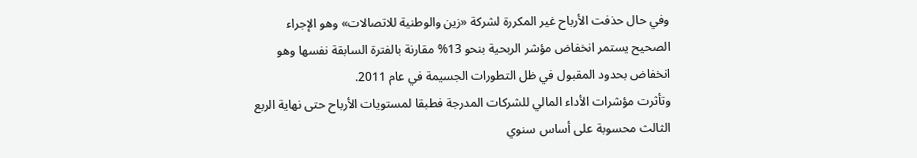وفي حال حذفت الأرباح غير المكررة لشركة «زين والوطنية للاتصالات» وهو الإجراء الصحيح يستمر انخفاض مؤشر الربحية بنحو 13% مقارنة بالفترة السابقة نفسها وهو انخفاض بحدود المقبول في ظل التطورات الجسيمة في عام 2011.
وتأثرت مؤشرات الأداء المالي للشركات المدرجة فطبقا لمستويات الأرباح حتى نهاية الربع الثالث محسوبة على أساس سنوي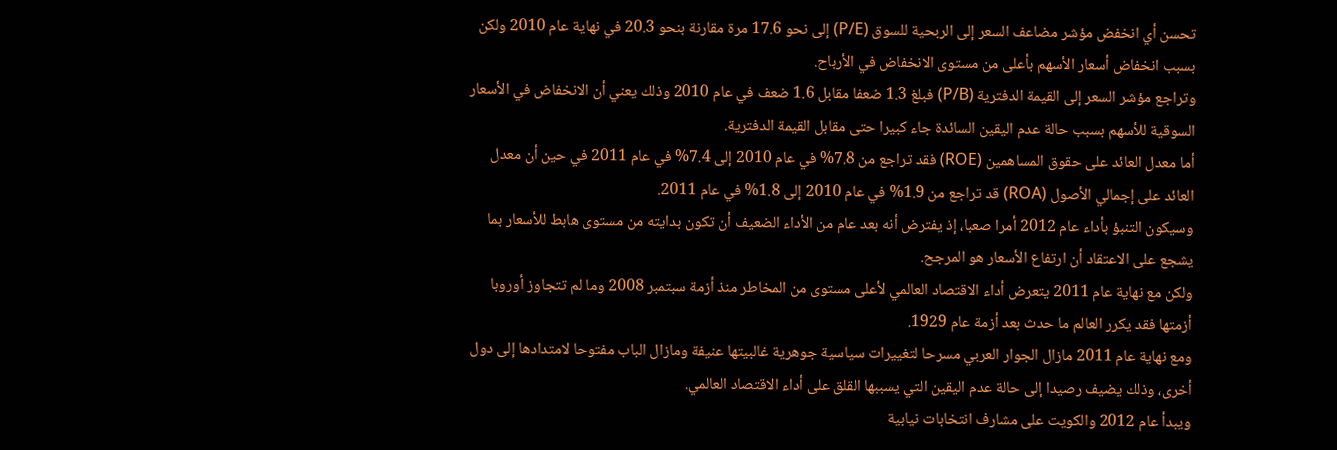تحسن أي انخفض مؤشر مضاعف السعر إلى الربحية للسوق (P/E) إلى نحو 17.6 مرة مقارنة بنحو 20.3 في نهاية عام 2010 ولكن بسبب انخفاض أسعار الأسهم بأعلى من مستوى الانخفاض في الأرباح.
وتراجع مؤشر السعر إلى القيمة الدفترية (P/B) فبلغ 1.3 ضعفا مقابل 1.6 ضعف في عام 2010 وذلك يعني أن الانخفاض في الأسعار السوقية للأسهم بسبب حالة عدم اليقين السائدة جاء كبيرا حتى مقابل القيمة الدفترية.
أما معدل العائد على حقوق المساهمين (ROE) فقد تراجع من 7.8% في عام 2010 إلى 7.4% في عام 2011 في حين أن معدل العائد على إجمالي الأصول (ROA) قد تراجع من 1.9% في عام 2010 إلى 1.8% في عام 2011.
وسيكون التنبؤ بأداء عام 2012 أمرا صعبا، إذ يفترض أنه بعد عام من الأداء الضعيف أن تكون بدايته من مستوى هابط للأسعار بما يشجع على الاعتقاد أن ارتفاع الأسعار هو المرجح.
ولكن مع نهاية عام 2011 يتعرض أداء الاقتصاد العالمي لأعلى مستوى من المخاطر منذ أزمة سبتمبر 2008 وما لم تتجاوز أوروبا أزمتها فقد يكرر العالم ما حدث بعد أزمة عام 1929.
ومع نهاية عام 2011 مازال الجوار العربي مسرحا لتغييرات سياسية جوهرية غالبيتها عنيفة ومازال الباب مفتوحا لامتدادها إلى دول أخرى، وذلك يضيف رصيدا إلى حالة عدم اليقين التي يسببها القلق على أداء الاقتصاد العالمي.
ويبدأ عام 2012 والكويت على مشارف انتخابات نيابية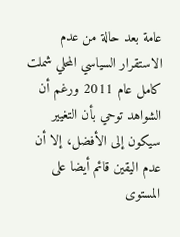عامة بعد حالة من عدم الاستقرار السياسي المحلي شملت كامل عام 2011 ورغم أن الشواهد توحي بأن التغيير سيكون إلى الأفضل، إلا أن عدم اليقين قائم أيضا على المستوى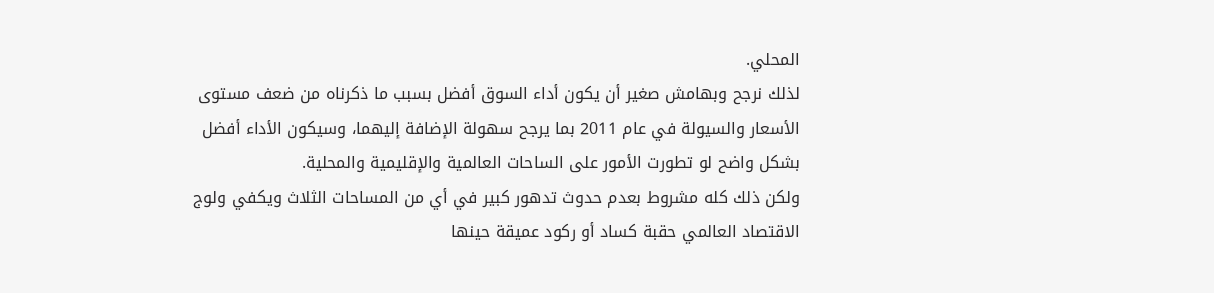المحلي.
لذلك نرجح وبهامش صغير أن يكون أداء السوق أفضل بسبب ما ذكرناه من ضعف مستوى الأسعار والسيولة في عام 2011 بما يرجح سهولة الإضافة إليهما، وسيكون الأداء أفضل بشكل واضح لو تطورت الأمور على الساحات العالمية والإقليمية والمحلية.
ولكن ذلك كله مشروط بعدم حدوث تدهور كبير في أي من المساحات الثلاث ويكفي ولوج الاقتصاد العالمي حقبة كساد أو ركود عميقة حينها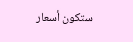ستكون أسعار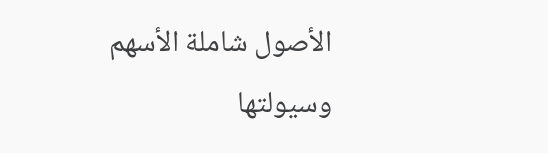الأصول شاملة الأسهم وسيولتها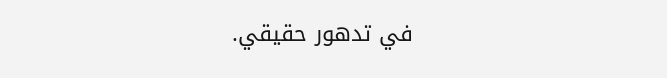في تدهور حقيقي.